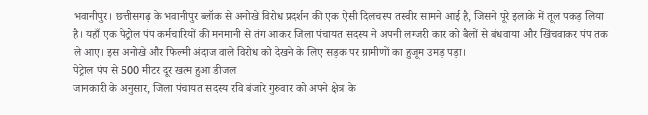भवानीपुर। छत्तीसगढ़ के भवानीपुर ब्लॉक से अनोखे विरोध प्रदर्शन की एक ऐसी दिलचस्प तस्वीर सामने आई है, जिसने पूरे इलाके में तूल पकड़ लिया है। यहाँ एक पेट्रोल पंप कर्मचारियों की मनमानी से तंग आकर जिला पंचायत सदस्य ने अपनी लग्जरी कार को बैलों से बंधवाया और खिंचवाकर पंप तक ले आए। इस अनोखे और फिल्मी अंदाज वाले विरोध को देखने के लिए सड़क पर ग्रामीणों का हुजूम उमड़ पड़ा।
पेट्रेाल पंप से 500 मीटर दूर खत्म हुआ डीजल
जानकारी के अनुसार, जिला पंचायत सदस्य रवि बंजारे गुरुवार को अपने क्षेत्र के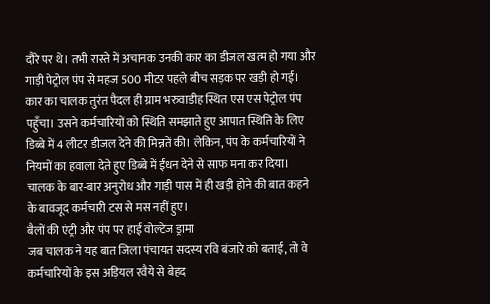दौरे पर थे। तभी रास्ते में अचानक उनकी कार का डीजल खत्म हो गया और गाड़ी पेट्रोल पंप से महज 500 मीटर पहले बीच सड़क पर खड़ी हो गई। कार का चालक तुरंत पैदल ही ग्राम भरुवाडीह स्थित एस एस पेट्रोल पंप पहुँचा। उसने कर्मचारियों को स्थिति समझाते हुए आपात स्थिति के लिए डिब्बे में 4 लीटर डीजल देने की मिन्नतें की। लेकिन, पंप के कर्मचारियों ने नियमों का हवाला देते हुए डिब्बे में ईंधन देने से साफ मना कर दिया। चालक के बार-बार अनुरोध और गाड़ी पास में ही खड़ी होने की बात कहने के बावजूद कर्मचारी टस से मस नहीं हुए।
बैलों की एंट्री और पंप पर हाई वोल्टेज ड्रामा
जब चालक ने यह बात जिला पंचायत सदस्य रवि बंजारे को बताई, तो वे कर्मचारियों के इस अड़ियल रवैये से बेहद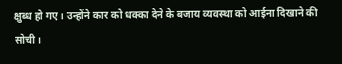क्षुब्ध हो गए। उन्होंने कार को धक्का देने के बजाय व्यवस्था को आईना दिखाने की सोची।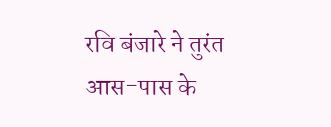रवि बंजारे ने तुरंत आस-पास के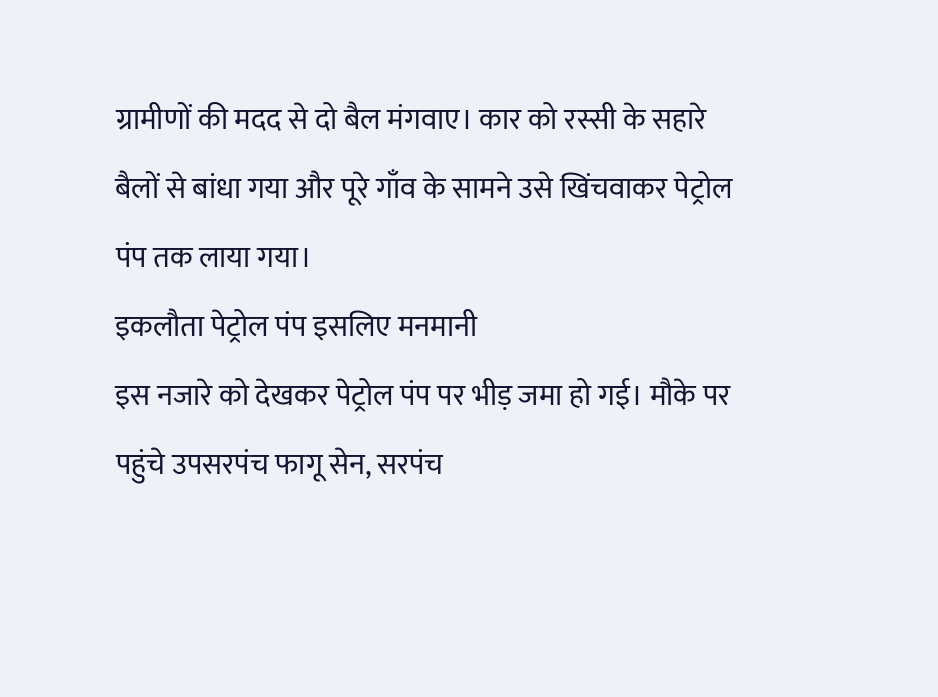ग्रामीणों की मदद से दो बैल मंगवाए। कार को रस्सी के सहारे बैलों से बांधा गया और पूरे गाँव के सामने उसे खिंचवाकर पेट्रोल पंप तक लाया गया।
इकलौता पेट्रोल पंप इसलिए मनमानी
इस नजारे को देखकर पेट्रोल पंप पर भीड़ जमा हो गई। मौके पर पहुंचे उपसरपंच फागू सेन, सरपंच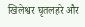खिलेश्वर घृतलहरे और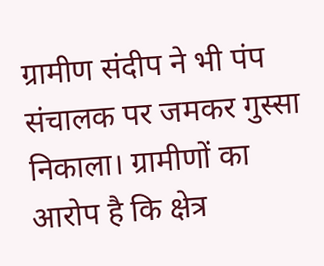ग्रामीण संदीप ने भी पंप संचालक पर जमकर गुस्सा निकाला। ग्रामीणों का आरोप है कि क्षेत्र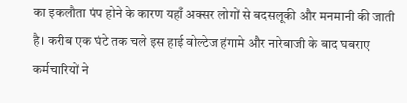का इकलौता पंप होने के कारण यहाँ अक्सर लोगों से बदसलूकी और मनमानी की जाती है। करीब एक घंटे तक चले इस हाई वोल्टेज हंगामे और नारेबाजी के बाद घबराए कर्मचारियों ने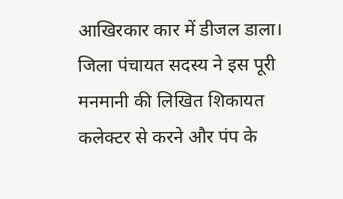आखिरकार कार में डीजल डाला। जिला पंचायत सदस्य ने इस पूरी मनमानी की लिखित शिकायत कलेक्टर से करने और पंप के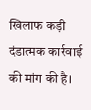खिलाफ कड़ी दंडात्मक कार्रवाई की मांग की है।